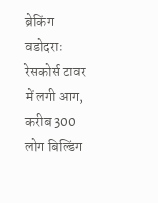ब्रेकिंग
वडोदराः रेसकोर्स टावर में लगी आग, करीब 300 लोग बिल्डिंग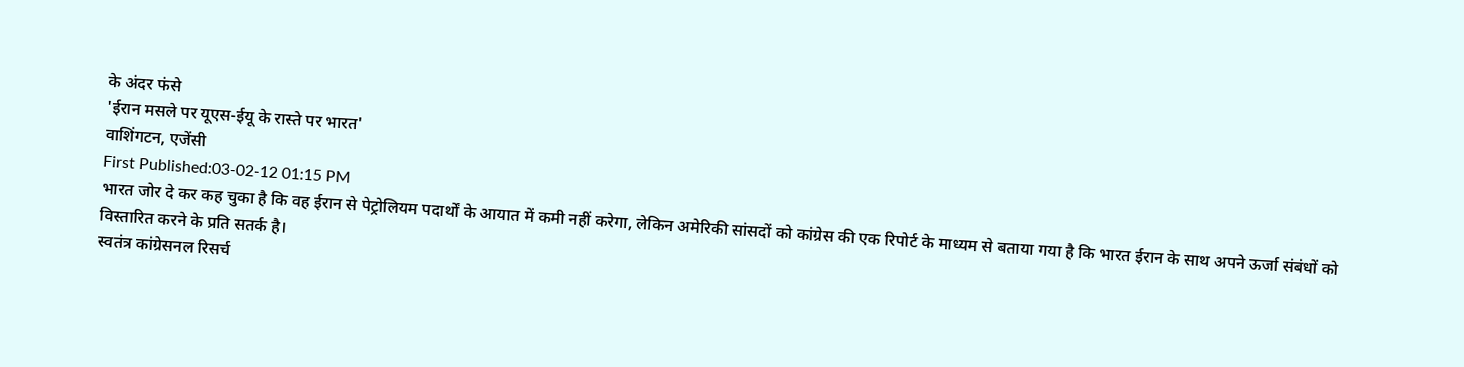के अंदर फंसे
'ईरान मसले पर यूएस-ईयू के रास्ते पर भारत'
वाशिंगटन, एजेंसी
First Published:03-02-12 01:15 PM
भारत जोर दे कर कह चुका है कि वह ईरान से पेट्रोलियम पदार्थों के आयात में कमी नहीं करेगा, लेकिन अमेरिकी सांसदों को कांग्रेस की एक रिपोर्ट के माध्यम से बताया गया है कि भारत ईरान के साथ अपने ऊर्जा संबंधों को विस्तारित करने के प्रति सतर्क है।
स्वतंत्र कांग्रेसनल रिसर्च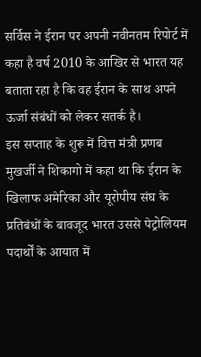सर्विस ने ईरान पर अपनी नवीनतम रिपोर्ट में कहा है वर्ष 2010 के आखिर से भारत यह बताता रहा है कि वह ईरान के साथ अपने ऊर्जा संबंधों को लेकर सतर्क है।
इस सप्ताह के शुरू में वित्त मंत्री प्रणब मुखर्जी ने शिकागो में कहा था कि ईरान के खिलाफ अमेरिका और यूरोपीय संघ के प्रतिबंधों के बावजूद भारत उससे पेट्रोलियम पदार्थों के आयात में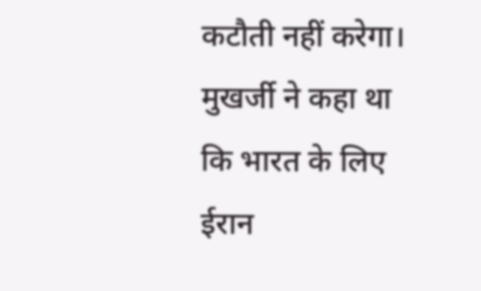कटौती नहीं करेगा।
मुखर्जी ने कहा था कि भारत के लिए ईरान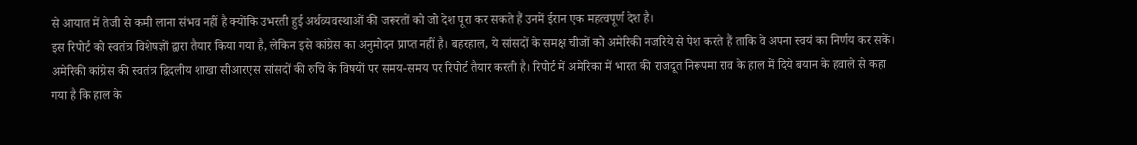से आयात में तेजी से कमी लाना संभव नहीं है क्योंकि उभरती हुई अर्थव्यवस्थाओं की जरूरतों को जो देश पूरा कर सकते हैं उनमें ईरान एक महत्वपूर्ण देश है।
इस रिपोर्ट को स्वतंत्र विशेषज्ञों द्वारा तैयार किया गया है, लेकिन इसे कांग्रेस का अनुमोदन प्राप्त नहीं है। बहरहाल, ये सांसदों के समक्ष चीजों को अमेरिकी नजरिये से पेश करते हैं ताकि वे अपना स्वयं का निर्णय कर सकें।
अमेरिकी कांग्रेस की स्वतंत्र द्विदलीय शाखा सीआरएस सांसदों की रुचि के विषयों पर समय-समय पर रिपोर्ट तैयार करती है। रिपोर्ट में अमेरिका में भारत की राजदूत निरूपमा राव के हाल में दिये बयान के हवाले से कहा गया है कि हाल के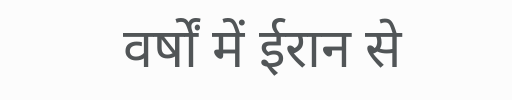वर्षों में ईरान से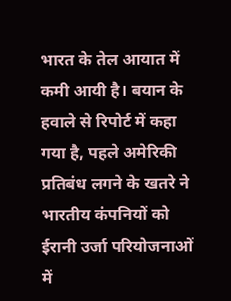भारत के तेल आयात में कमी आयी है। बयान के हवाले से रिपोर्ट में कहा गया है, पहले अमेरिकी प्रतिबंध लगने के खतरे ने भारतीय कंपनियों को ईरानी उर्जा परियोजनाओं में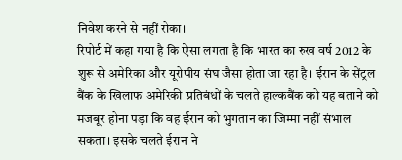निवेश करने से नहीं रोका।
रिपोर्ट में कहा गया है कि ऐसा लगता है कि भारत का रुख वर्ष 2012 के शुरू से अमेरिका और यूरोपीय संघ जैसा होता जा रहा है। ईरान के सेंट्रल बैंक के खिलाफ अमेरिकी प्रतिबंधों के चलते हाल्कबैंक को यह बताने को मजबूर होना पड़ा कि वह ईरान को भुगतान का जिम्मा नहीं संभाल सकता। इसके चलते ईरान ने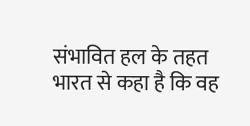संभावित हल के तहत भारत से कहा है कि वह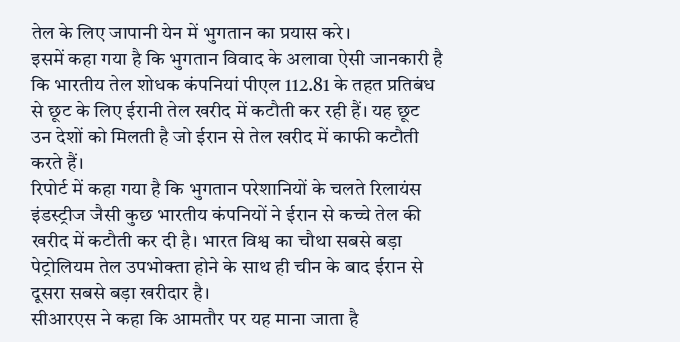तेल के लिए जापानी येन में भुगतान का प्रयास करे।
इसमें कहा गया है कि भुगतान विवाद के अलावा ऐसी जानकारी है कि भारतीय तेल शोधक कंपनियां पीएल 112.81 के तहत प्रतिबंध से छूट के लिए ईरानी तेल खरीद में कटौती कर रही हैं। यह छूट उन देशों को मिलती है जो ईरान से तेल खरीद में काफी कटौती करते हैं।
रिपोर्ट में कहा गया है कि भुगतान परेशानियों के चलते रिलायंस इंडस्ट्रीज जैसी कुछ भारतीय कंपनियों ने ईरान से कच्चे तेल की खरीद में कटौती कर दी है। भारत विश्व का चौथा सबसे बड़ा पेट्रोलियम तेल उपभोक्ता होने के साथ ही चीन के बाद ईरान से दूसरा सबसे बड़ा खरीदार है।
सीआरएस ने कहा कि आमतौर पर यह माना जाता है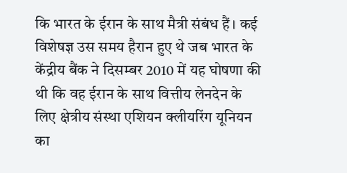कि भारत के ईरान के साथ मैत्री संबंध हैं। कई विशेषज्ञ उस समय हैरान हुए थे जब भारत के केंद्रीय बैंक ने दिसम्बर 2010 में यह घोषणा की थी कि वह ईरान के साथ वित्तीय लेनदेन के लिए क्षेत्रीय संस्था एशियन क्लीयरिंग यूनियन का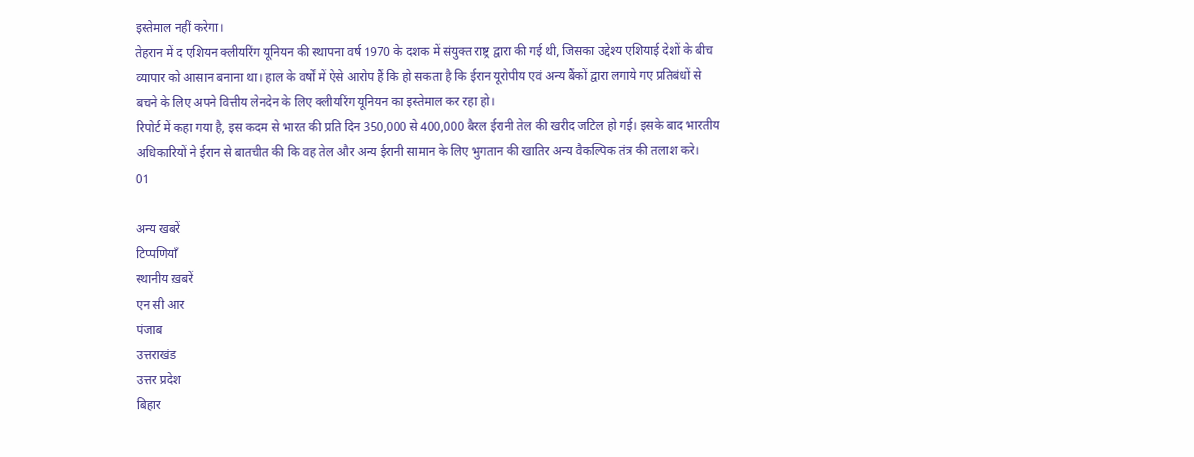इस्तेमाल नहीं करेगा।
तेहरान में द एशियन क्लीयरिंग यूनियन की स्थापना वर्ष 1970 के दशक में संयुक्त राष्ट्र द्वारा की गई थी, जिसका उद्देश्य एशियाई देशों के बीच व्यापार को आसान बनाना था। हाल के वर्षों में ऐसे आरोप हैं कि हो सकता है कि ईरान यूरोपीय एवं अन्य बैंकों द्वारा लगाये गए प्रतिबंधों से बचने के लिए अपने वित्तीय लेनदेन के लिए क्लीयरिंग यूनियन का इस्तेमाल कर रहा हो।
रिपोर्ट में कहा गया है, इस कदम से भारत की प्रति दिन 350,000 से 400,000 बैरल ईरानी तेल की खरीद जटिल हो गई। इसके बाद भारतीय अधिकारियों ने ईरान से बातचीत की कि वह तेल और अन्य ईरानी सामान के लिए भुगतान की खातिर अन्य वैकल्पिक तंत्र की तलाश करे।
01

अन्य खबरें
टिप्पणियाँ
स्थानीय ख़बरें
एन सी आर
पंजाब
उत्तराखंड
उत्तर प्रदेश
बिहार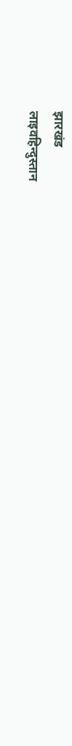झारखंड
लाइवहिन्दुस्तान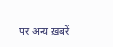पर अन्य ख़बरें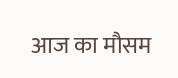आज का मौसम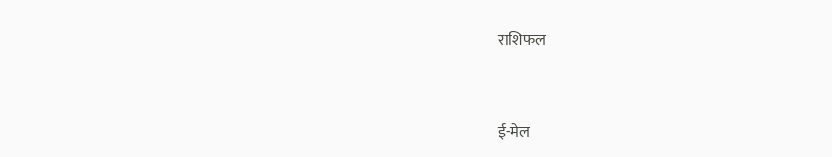राशिफल



ई-मेल